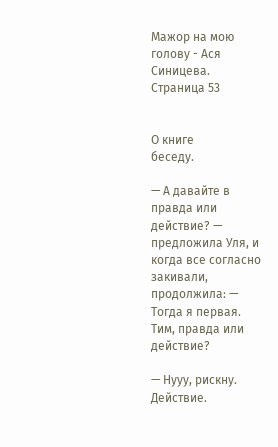Мажор на мою голову - Ася Синицева. Страница 53


О книге
беседу.

— А давайте в правда или действие? — предложила Уля, и когда все согласно закивали, продолжила: — Тогда я первая. Тим, правда или действие?

— Нууу, рискну. Действие.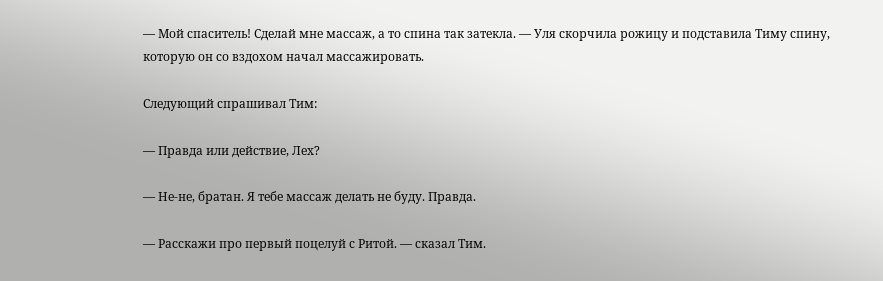— Мой спаситель! Сделай мне массаж, а то спина так затекла. — Уля скорчила рожицу и подставила Тиму спину, которую он со вздохом начал массажировать.

Следующий спрашивал Тим:

— Правда или действие, Лех?

— Не-не, братан. Я тебе массаж делать не буду. Правда.

— Расскажи про первый поцелуй с Ритой. — сказал Тим.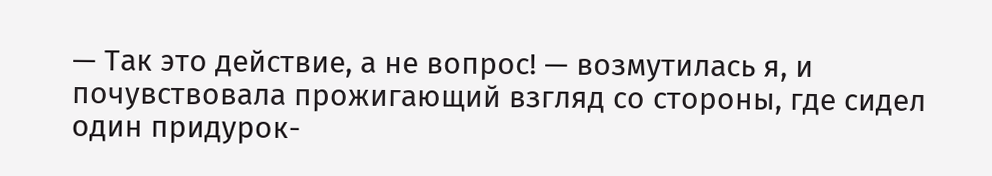— Так это действие, а не вопрос! — возмутилась я, и почувствовала прожигающий взгляд со стороны, где сидел один придурок-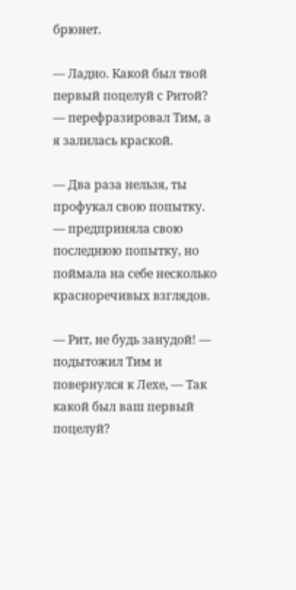брюнет.

— Ладно. Какой был твой первый поцелуй с Ритой? — перефразировал Тим, а я залилась краской.

— Два раза нельзя, ты профукал свою попытку. — предприняла свою последнюю попытку, но поймала на себе несколько красноречивых взглядов.

— Рит, не будь занудой! — подытожил Тим и повернулся к Лехе, — Так какой был ваш первый поцелуй?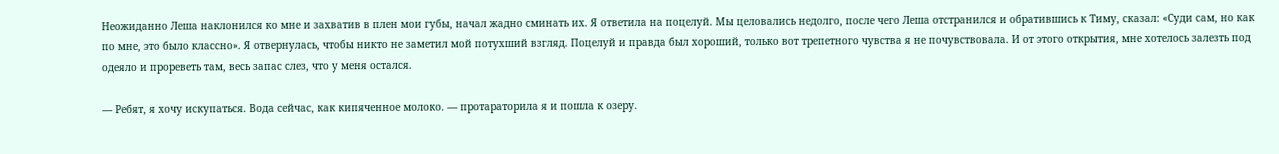Неожиданно Леша наклонился ко мне и захватив в плен мои губы, начал жадно сминать их. Я ответила на поцелуй. Мы целовались недолго, после чего Леша отстранился и обратившись к Тиму, сказал: «Суди сам, но как по мне, это было классно». Я отвернулась, чтобы никто не заметил мой потухший взгляд. Поцелуй и правда был хороший, только вот трепетного чувства я не почувствовала. И от этого открытия, мне хотелось залезть под одеяло и прореветь там, весь запас слез, что у меня остался.

— Ребят, я хочу искупаться. Вода сейчас, как кипяченное молоко. — протараторила я и пошла к озеру.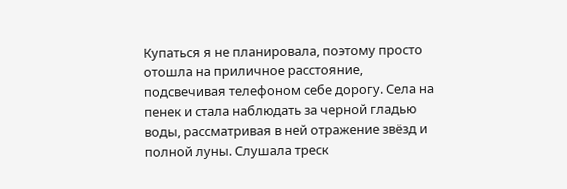Купаться я не планировала, поэтому просто отошла на приличное расстояние, подсвечивая телефоном себе дорогу. Села на пенек и стала наблюдать за черной гладью воды, рассматривая в ней отражение звёзд и полной луны. Слушала треск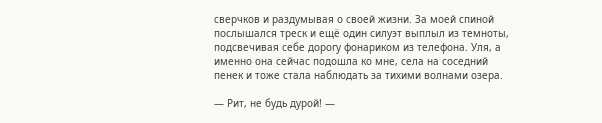сверчков и раздумывая о своей жизни. За моей спиной послышался треск и ещё один силуэт выплыл из темноты, подсвечивая себе дорогу фонариком из телефона. Уля, а именно она сейчас подошла ко мне, села на соседний пенек и тоже стала наблюдать за тихими волнами озера.

— Рит, не будь дурой! —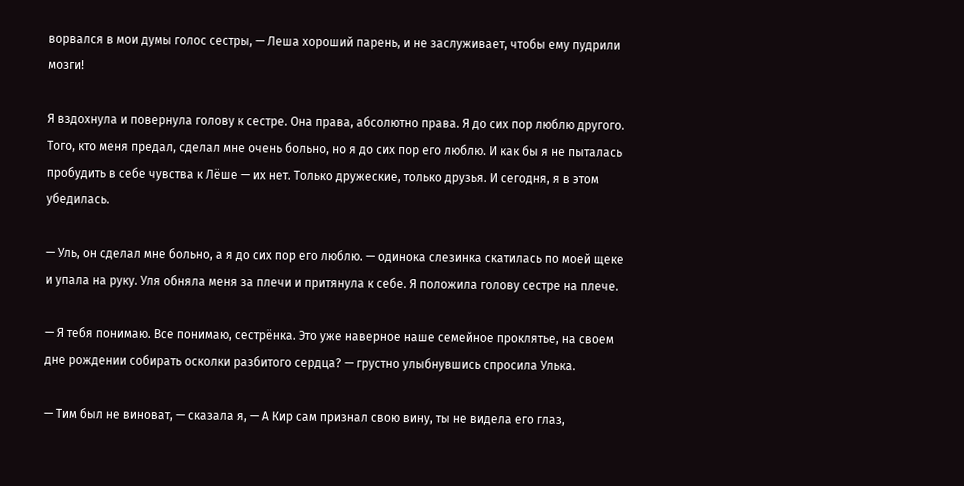ворвался в мои думы голос сестры, — Леша хороший парень, и не заслуживает, чтобы ему пудрили мозги!

Я вздохнула и повернула голову к сестре. Она права, абсолютно права. Я до сих пор люблю другого. Того, кто меня предал, сделал мне очень больно, но я до сих пор его люблю. И как бы я не пыталась пробудить в себе чувства к Лёше — их нет. Только дружеские, только друзья. И сегодня, я в этом убедилась.

— Уль, он сделал мне больно, а я до сих пор его люблю. — одинока слезинка скатилась по моей щеке и упала на руку. Уля обняла меня за плечи и притянула к себе. Я положила голову сестре на плече.

— Я тебя понимаю. Все понимаю, сестрёнка. Это уже наверное наше семейное проклятье, на своем дне рождении собирать осколки разбитого сердца? — грустно улыбнувшись спросила Улька.

— Тим был не виноват, — сказала я, — А Кир сам признал свою вину, ты не видела его глаз,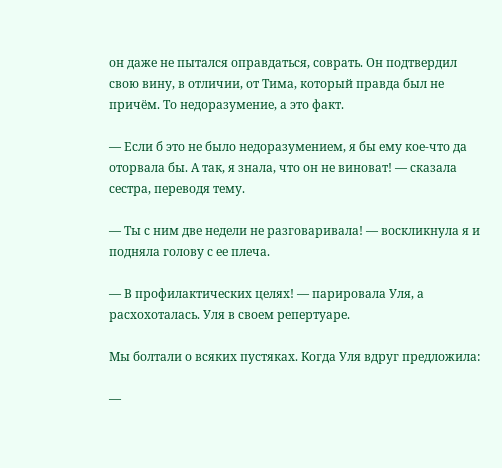он даже не пытался оправдаться, соврать. Он подтвердил свою вину, в отличии, от Тима, который правда был не причём. То недоразумение, а это факт.

— Если б это не было недоразумением, я бы ему кое-что да оторвала бы. А так, я знала, что он не виноват! — сказала сестра, переводя тему.

— Ты с ним две недели не разговаривала! — воскликнула я и подняла голову с ее плеча.

— В профилактических целях! — парировала Уля, а расхохоталась. Уля в своем репертуаре.

Мы болтали о всяких пустяках. Когда Уля вдруг предложила:

—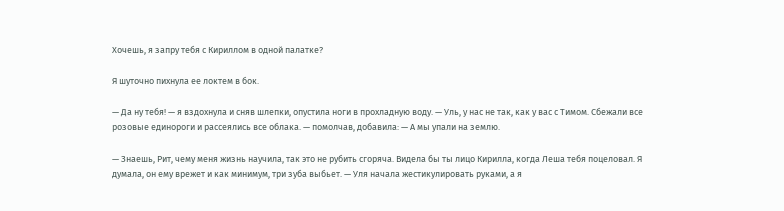Хочешь, я запру тебя с Кириллом в одной палатке?

Я шуточно пихнула ее локтем в бок.

— Да ну тебя! — я вздохнула и сняв шлепки, опустила ноги в прохладную воду. — Уль, у нас не так, как у вас с Тимом. Сбежали все розовые единороги и рассеялись все облака. — помолчав, добавила: — А мы упали на землю.

— Знаешь, Рит, чему меня жизнь научила, так это не рубить сгоряча. Видела бы ты лицо Кирилла, когда Леша тебя поцеловал. Я думала, он ему врежет и как минимум, три зуба выбьет. — Уля начала жестикулировать руками, а я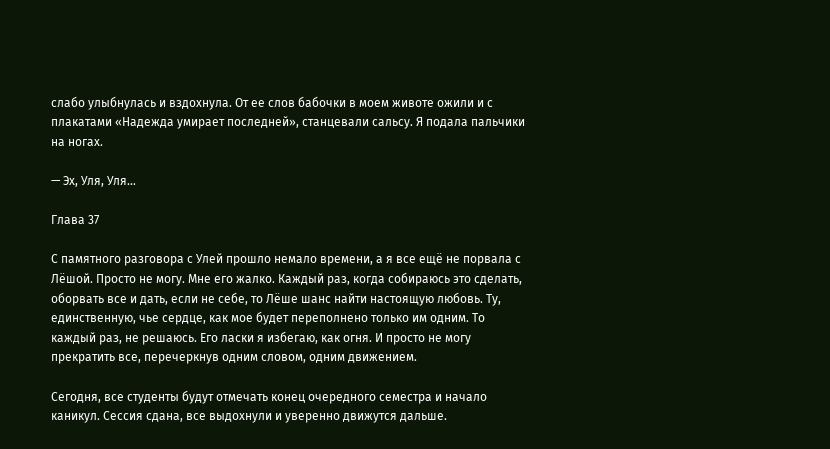слабо улыбнулась и вздохнула. От ее слов бабочки в моем животе ожили и с плакатами «Надежда умирает последней», станцевали сальсу. Я подала пальчики на ногах.

— Эх, Уля, Уля…

Глава 37

С памятного разговора с Улей прошло немало времени, а я все ещё не порвала с Лёшой. Просто не могу. Мне его жалко. Каждый раз, когда собираюсь это сделать, оборвать все и дать, если не себе, то Лёше шанс найти настоящую любовь. Ту, единственную, чье сердце, как мое будет переполнено только им одним. То каждый раз, не решаюсь. Его ласки я избегаю, как огня. И просто не могу прекратить все, перечеркнув одним словом, одним движением.

Сегодня, все студенты будут отмечать конец очередного семестра и начало каникул. Сессия сдана, все выдохнули и уверенно движутся дальше.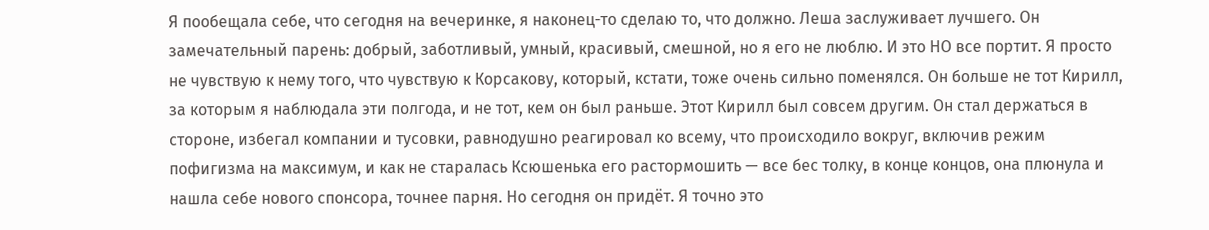Я пообещала себе, что сегодня на вечеринке, я наконец-то сделаю то, что должно. Леша заслуживает лучшего. Он замечательный парень: добрый, заботливый, умный, красивый, смешной, но я его не люблю. И это НО все портит. Я просто не чувствую к нему того, что чувствую к Корсакову, который, кстати, тоже очень сильно поменялся. Он больше не тот Кирилл, за которым я наблюдала эти полгода, и не тот, кем он был раньше. Этот Кирилл был совсем другим. Он стал держаться в стороне, избегал компании и тусовки, равнодушно реагировал ко всему, что происходило вокруг, включив режим пофигизма на максимум, и как не старалась Ксюшенька его растормошить — все бес толку, в конце концов, она плюнула и нашла себе нового спонсора, точнее парня. Но сегодня он придёт. Я точно это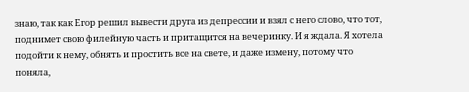знаю, так как Егор решил вывести друга из депрессии и взял с него слово, что тот, поднимет свою филейную часть и притащится на вечеринку. И я ждала. Я хотела подойти к нему, обнять и простить все на свете, и даже измену, потому что поняла,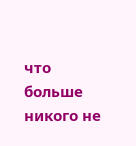что больше никого не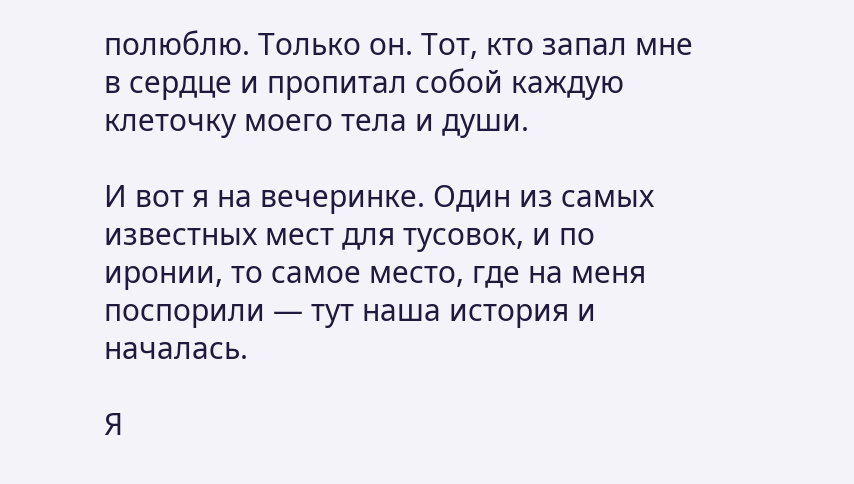полюблю. Только он. Тот, кто запал мне в сердце и пропитал собой каждую клеточку моего тела и души.

И вот я на вечеринке. Один из самых известных мест для тусовок, и по иронии, то самое место, где на меня поспорили — тут наша история и началась.

Я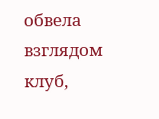обвела взглядом клуб,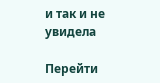и так и не увидела

Перейти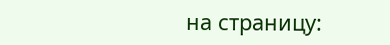на страницу: